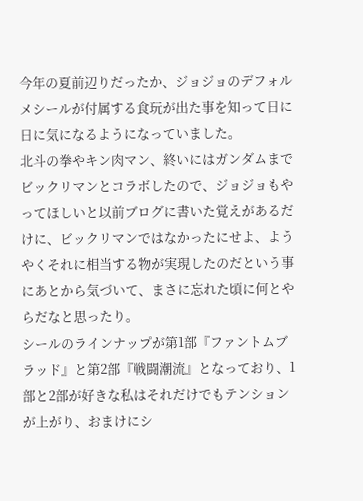今年の夏前辺りだったか、ジョジョのデフォルメシールが付属する食玩が出た事を知って日に日に気になるようになっていました。
北斗の拳やキン肉マン、終いにはガンダムまでビックリマンとコラボしたので、ジョジョもやってほしいと以前ブログに書いた覚えがあるだけに、ビックリマンではなかったにせよ、ようやくそれに相当する物が実現したのだという事にあとから気づいて、まさに忘れた頃に何とやらだなと思ったり。
シールのラインナップが第1部『ファントムブラッド』と第2部『戦闘潮流』となっており、1部と2部が好きな私はそれだけでもテンションが上がり、おまけにシ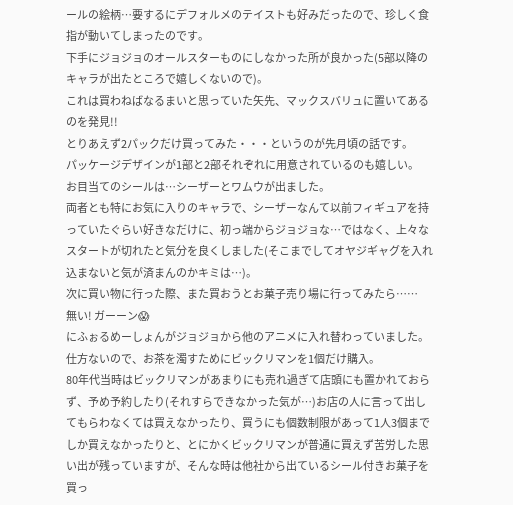ールの絵柄…要するにデフォルメのテイストも好みだったので、珍しく食指が動いてしまったのです。
下手にジョジョのオールスターものにしなかった所が良かった(5部以降のキャラが出たところで嬉しくないので)。
これは買わねばなるまいと思っていた矢先、マックスバリュに置いてあるのを発見!!
とりあえず2パックだけ買ってみた・・・というのが先月頃の話です。
パッケージデザインが1部と2部それぞれに用意されているのも嬉しい。
お目当てのシールは…シーザーとワムウが出ました。
両者とも特にお気に入りのキャラで、シーザーなんて以前フィギュアを持っていたぐらい好きなだけに、初っ端からジョジョな…ではなく、上々なスタートが切れたと気分を良くしました(そこまでしてオヤジギャグを入れ込まないと気が済まんのかキミは…)。
次に買い物に行った際、また買おうとお菓子売り場に行ってみたら……
無い! ガーーン😱
にふぉるめーしょんがジョジョから他のアニメに入れ替わっていました。
仕方ないので、お茶を濁すためにビックリマンを1個だけ購入。
80年代当時はビックリマンがあまりにも売れ過ぎて店頭にも置かれておらず、予め予約したり(それすらできなかった気が…)お店の人に言って出してもらわなくては買えなかったり、買うにも個数制限があって1人3個までしか買えなかったりと、とにかくビックリマンが普通に買えず苦労した思い出が残っていますが、そんな時は他社から出ているシール付きお菓子を買っ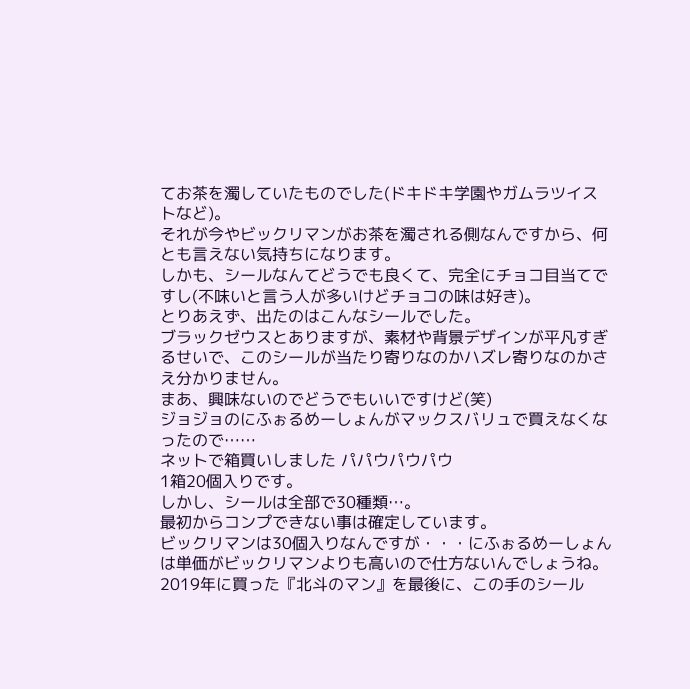てお茶を濁していたものでした(ドキドキ学園やガムラツイストなど)。
それが今やビックリマンがお茶を濁される側なんですから、何とも言えない気持ちになります。
しかも、シールなんてどうでも良くて、完全にチョコ目当てですし(不味いと言う人が多いけどチョコの味は好き)。
とりあえず、出たのはこんなシールでした。
ブラックゼウスとありますが、素材や背景デザインが平凡すぎるせいで、このシールが当たり寄りなのかハズレ寄りなのかさえ分かりません。
まあ、興味ないのでどうでもいいですけど(笑)
ジョジョのにふぉるめーしょんがマックスバリュで買えなくなったので……
ネットで箱買いしました パパウパウパウ
1箱20個入りです。
しかし、シールは全部で30種類…。
最初からコンプできない事は確定しています。
ビックリマンは30個入りなんですが・・・にふぉるめーしょんは単価がビックリマンよりも高いので仕方ないんでしょうね。
2019年に買った『北斗のマン』を最後に、この手のシール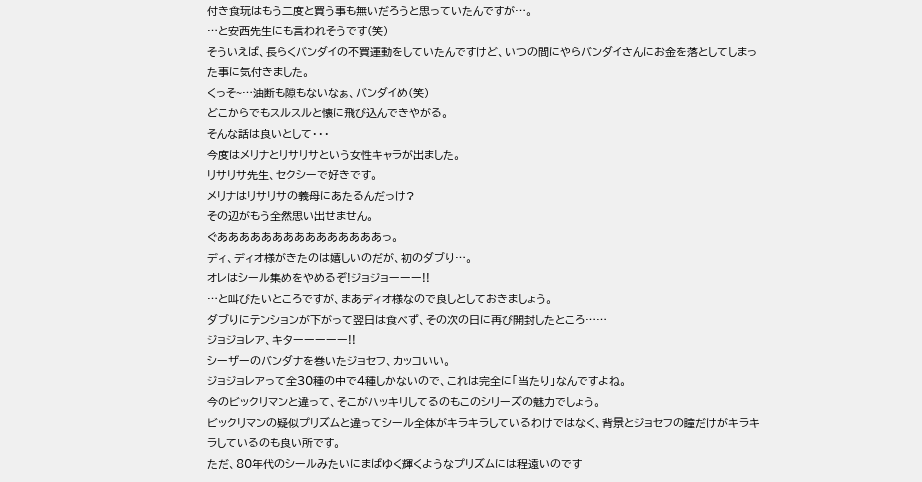付き食玩はもう二度と買う事も無いだろうと思っていたんですが…。
…と安西先生にも言われそうです(笑)
そういえば、長らくバンダイの不買運動をしていたんですけど、いつの間にやらバンダイさんにお金を落としてしまった事に気付きました。
くっそ~…油断も隙もないなぁ、バンダイめ(笑)
どこからでもスルスルと懐に飛び込んできやがる。
そんな話は良いとして・・・
今度はメリナとリサリサという女性キャラが出ました。
リサリサ先生、セクシーで好きです。
メリナはリサリサの義母にあたるんだっけ?
その辺がもう全然思い出せません。
ぐあああああああああああああああっ。
ディ、ディオ様がきたのは嬉しいのだが、初のダブり…。
オレはシール集めをやめるぞ!ジョジョーーー!!
…と叫びたいところですが、まあディオ様なので良しとしておきましょう。
ダブりにテンションが下がって翌日は食べず、その次の日に再び開封したところ……
ジョジョレア、キターーーーー!!
シーザーのバンダナを巻いたジョセフ、カッコいい。
ジョジョレアって全30種の中で4種しかないので、これは完全に「当たり」なんですよね。
今のビックリマンと違って、そこがハッキリしてるのもこのシリーズの魅力でしょう。
ビックリマンの疑似プリズムと違ってシール全体がキラキラしているわけではなく、背景とジョセフの瞳だけがキラキラしているのも良い所です。
ただ、80年代のシールみたいにまばゆく輝くようなプリズムには程遠いのです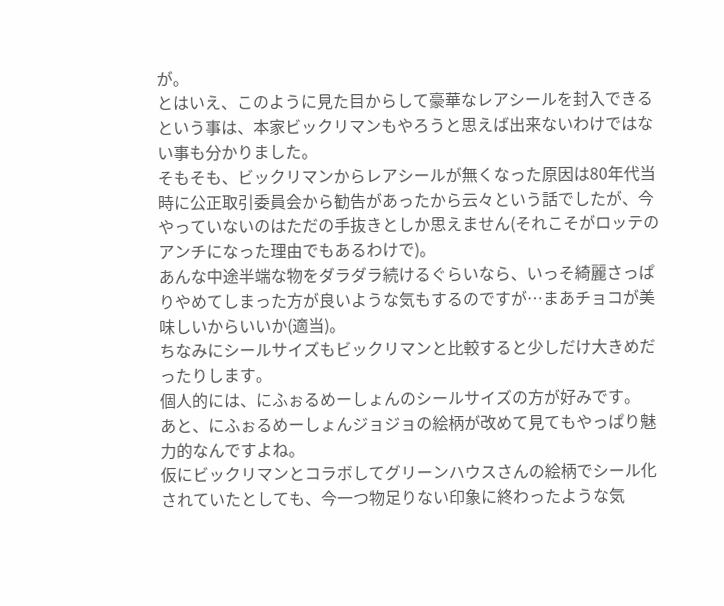が。
とはいえ、このように見た目からして豪華なレアシールを封入できるという事は、本家ビックリマンもやろうと思えば出来ないわけではない事も分かりました。
そもそも、ビックリマンからレアシールが無くなった原因は80年代当時に公正取引委員会から勧告があったから云々という話でしたが、今やっていないのはただの手抜きとしか思えません(それこそがロッテのアンチになった理由でもあるわけで)。
あんな中途半端な物をダラダラ続けるぐらいなら、いっそ綺麗さっぱりやめてしまった方が良いような気もするのですが…まあチョコが美味しいからいいか(適当)。
ちなみにシールサイズもビックリマンと比較すると少しだけ大きめだったりします。
個人的には、にふぉるめーしょんのシールサイズの方が好みです。
あと、にふぉるめーしょんジョジョの絵柄が改めて見てもやっぱり魅力的なんですよね。
仮にビックリマンとコラボしてグリーンハウスさんの絵柄でシール化されていたとしても、今一つ物足りない印象に終わったような気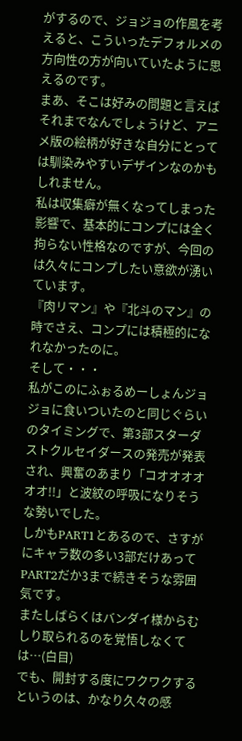がするので、ジョジョの作風を考えると、こういったデフォルメの方向性の方が向いていたように思えるのです。
まあ、そこは好みの問題と言えばそれまでなんでしょうけど、アニメ版の絵柄が好きな自分にとっては馴染みやすいデザインなのかもしれません。
私は収集癖が無くなってしまった影響で、基本的にコンプには全く拘らない性格なのですが、今回のは久々にコンプしたい意欲が湧いています。
『肉リマン』や『北斗のマン』の時でさえ、コンプには積極的になれなかったのに。
そして・・・
私がこのにふぉるめーしょんジョジョに食いついたのと同じぐらいのタイミングで、第3部スターダストクルセイダースの発売が発表され、興奮のあまり「コオオオオオオ!!」と波紋の呼吸になりそうな勢いでした。
しかもPART1とあるので、さすがにキャラ数の多い3部だけあってPART2だか3まで続きそうな雰囲気です。
またしばらくはバンダイ様からむしり取られるのを覚悟しなくては…(白目)
でも、開封する度にワクワクするというのは、かなり久々の感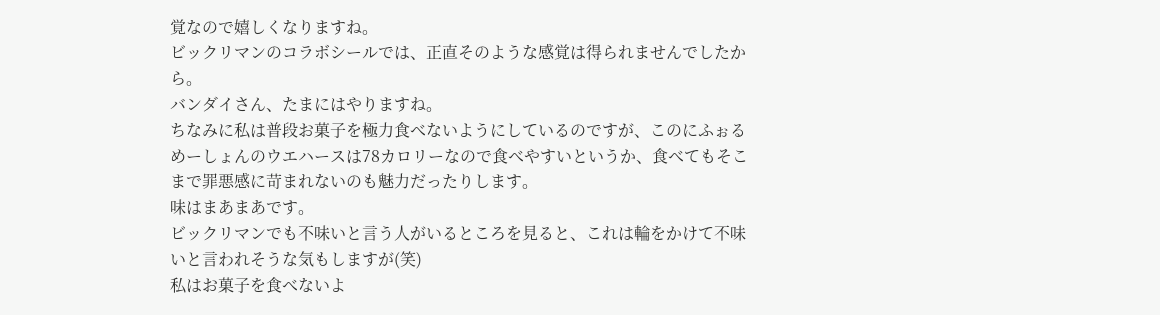覚なので嬉しくなりますね。
ビックリマンのコラボシールでは、正直そのような感覚は得られませんでしたから。
バンダイさん、たまにはやりますね。
ちなみに私は普段お菓子を極力食べないようにしているのですが、このにふぉるめーしょんのウエハースは78カロリーなので食べやすいというか、食べてもそこまで罪悪感に苛まれないのも魅力だったりします。
味はまあまあです。
ビックリマンでも不味いと言う人がいるところを見ると、これは輪をかけて不味いと言われそうな気もしますが(笑)
私はお菓子を食べないよ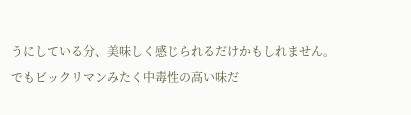うにしている分、美味しく感じられるだけかもしれません。
でもビックリマンみたく中毒性の高い味だ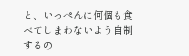と、いっぺんに何個も食べてしまわないよう自制するの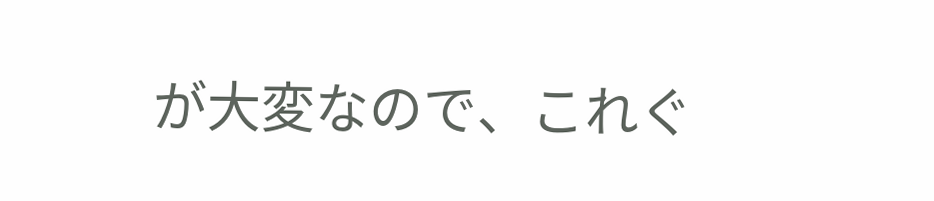が大変なので、これぐ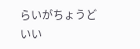らいがちょうどいい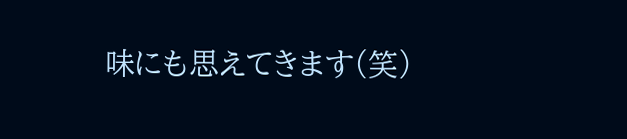味にも思えてきます(笑)